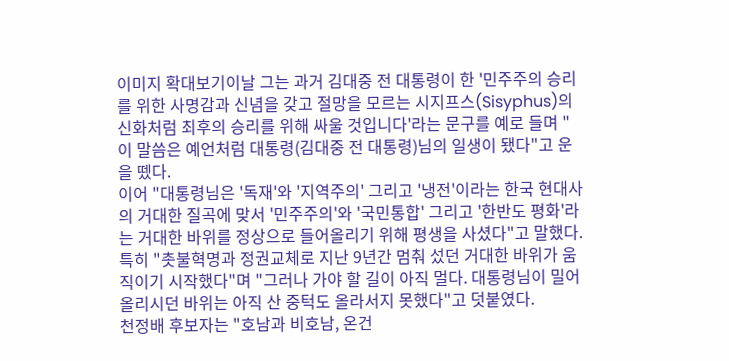이미지 확대보기이날 그는 과거 김대중 전 대통령이 한 '민주주의 승리를 위한 사명감과 신념을 갖고 절망을 모르는 시지프스(Sisyphus)의 신화처럼 최후의 승리를 위해 싸울 것입니다'라는 문구를 예로 들며 "이 말씀은 예언처럼 대통령(김대중 전 대통령)님의 일생이 됐다"고 운을 뗐다.
이어 "대통령님은 '독재'와 '지역주의' 그리고 '냉전'이라는 한국 현대사의 거대한 질곡에 맞서 '민주주의'와 '국민통합' 그리고 '한반도 평화'라는 거대한 바위를 정상으로 들어올리기 위해 평생을 사셨다"고 말했다.
특히 "촛불혁명과 정권교체로 지난 9년간 멈춰 섰던 거대한 바위가 움직이기 시작했다"며 "그러나 가야 할 길이 아직 멀다. 대통령님이 밀어 올리시던 바위는 아직 산 중턱도 올라서지 못했다"고 덧붙였다.
천정배 후보자는 "호남과 비호남, 온건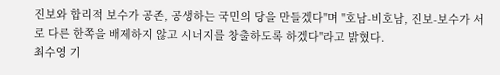진보와 합리적 보수가 공존, 공생하는 국민의 당을 만들겠다"며 "호남-비호남, 진보-보수가 서로 다른 한쪽을 배제하지 않고 시너지를 창출하도록 하겠다"라고 밝혔다.
최수영 기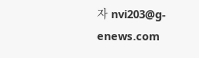자 nvi203@g-enews.com